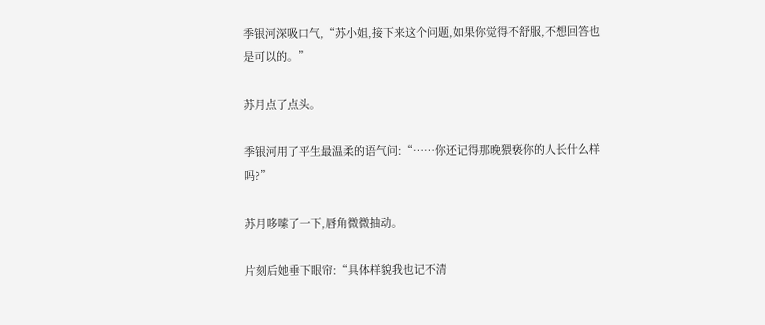季银河深吸口气,“苏小姐,接下来这个问题,如果你觉得不舒服,不想回答也是可以的。”

苏月点了点头。

季银河用了平生最温柔的语气问:“……你还记得那晚猥亵你的人长什么样吗?”

苏月哆嗦了一下,唇角微微抽动。

片刻后她垂下眼帘:“具体样貌我也记不清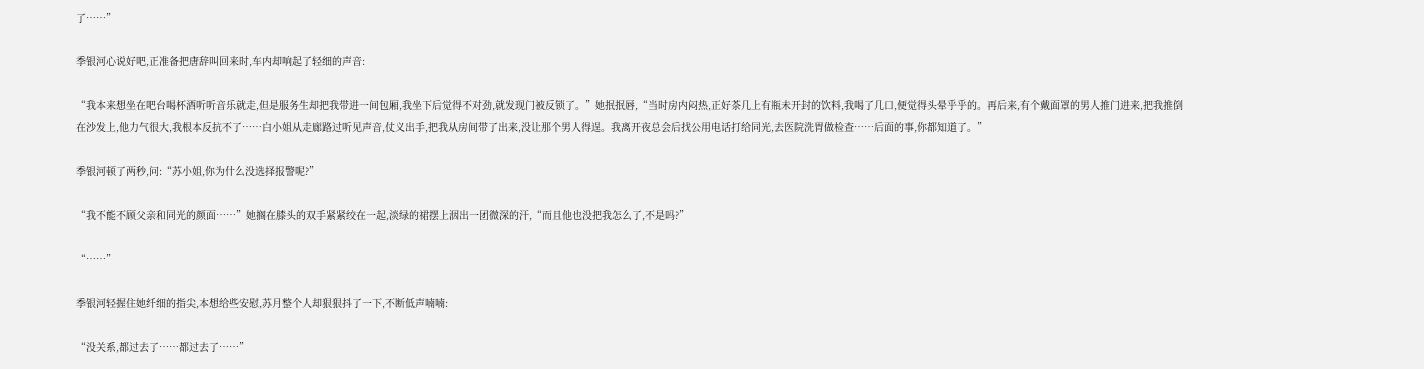了……”

季银河心说好吧,正准备把唐辞叫回来时,车内却响起了轻细的声音:

“我本来想坐在吧台喝杯酒听听音乐就走,但是服务生却把我带进一间包厢,我坐下后觉得不对劲,就发现门被反锁了。”她抿抿唇,“当时房内闷热,正好茶几上有瓶未开封的饮料,我喝了几口,便觉得头晕乎乎的。再后来,有个戴面罩的男人推门进来,把我推倒在沙发上,他力气很大,我根本反抗不了……白小姐从走廊路过听见声音,仗义出手,把我从房间带了出来,没让那个男人得逞。我离开夜总会后找公用电话打给同光,去医院洗胃做检查……后面的事,你都知道了。”

季银河顿了两秒,问:“苏小姐,你为什么没选择报警呢?”

“我不能不顾父亲和同光的颜面……”她搁在膝头的双手紧紧绞在一起,淡绿的裙摆上洇出一团微深的汗,“而且他也没把我怎么了,不是吗?”

“……”

季银河轻握住她纤细的指尖,本想给些安慰,苏月整个人却狠狠抖了一下,不断低声喃喃:

“没关系,都过去了……都过去了……”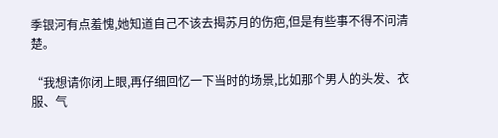季银河有点羞愧,她知道自己不该去揭苏月的伤疤,但是有些事不得不问清楚。

“我想请你闭上眼,再仔细回忆一下当时的场景,比如那个男人的头发、衣服、气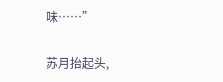味……”

苏月抬起头,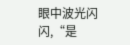眼中波光闪闪,“是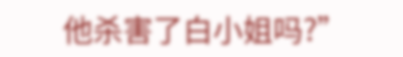他杀害了白小姐吗?”